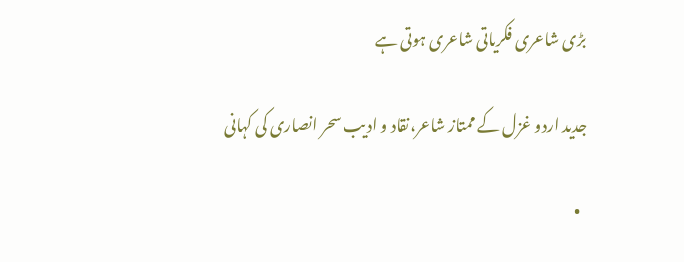بڑی شاعری فکریاتی شاعری ہوتی ہے

جدید اردو غزل کے ممتاز شاعر،نقاد و ادیب سحر انصاری کی کہانی

  •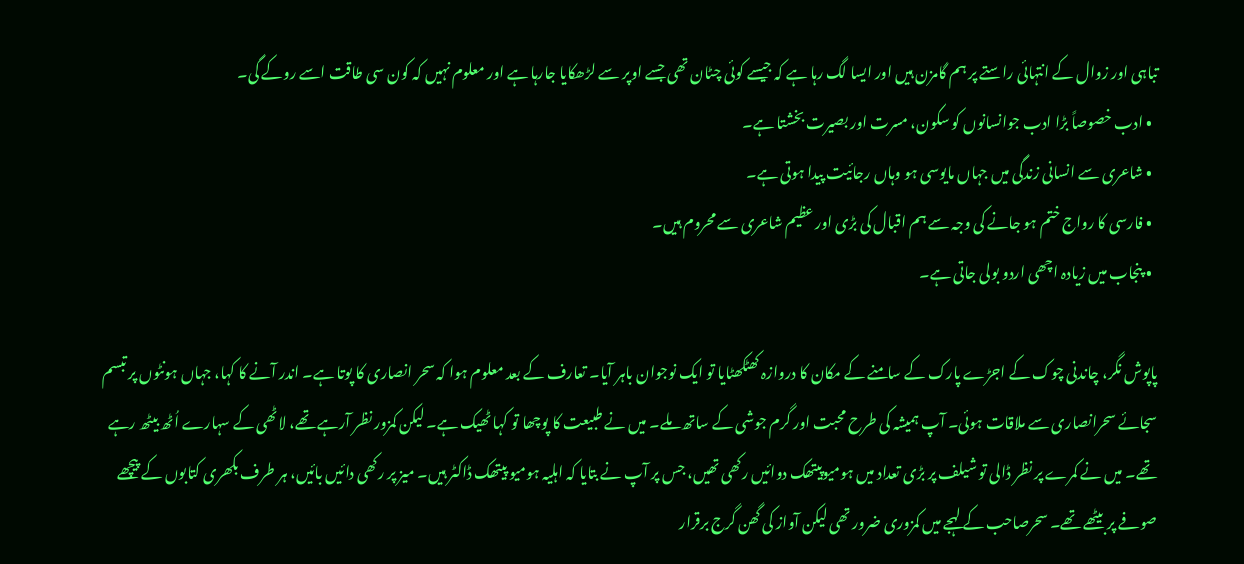تباہی اور زوال کے انتہائی راستے پر ہم گامزن ہیں اور ایسا لگ رہا ہے کہ جیسے کوئی چٹان تھی جسے اوپر سے لڑھکایا جارہا ہے اور معلوم نہیں کہ کون سی طاقت اسے روکے گی۔
  • ادب خصوصاً بڑا ادب جوانسانوں کو سکون، مسرت اور بصیرت بخشتا ہے۔
  • شاعری سے انسانی زندگی میں جہاں مایوسی ہو وہاں رجائیت پیدا ہوتی ہے۔
  • فارسی کا رواج ختم ہو جانے کی وجہ سے ہم اقبال کی بڑی اور عظیم شاعری سے محروم ہیں۔
  • پنجاب میں زیادہ اچھی اردو بولی جاتی ہے۔

پاپوش نگر، چاندنی چوک کے اجڑے پارک کے سامنے کے مکان کا دروازہ کھٹکھٹایا تو ایک نوجوان باہر آیا۔ تعارف کے بعد معلوم ہوا کہ سحر انصاری کا پوتا ہے۔ اندر آنے کا کہا، جہاں ہونٹوں پر تبسم سجائے سحرانصاری سے ملاقات ہوئی۔ آپ ہمیشہ کی طرح محبت اور گرم جوشی کے ساتھ ملے۔ میں نے طبیعت کا پوچھا تو کہا ٹھیک ہے۔ لیکن کمزور نظر آرہے تھے، لاٹھی کے سہارے اُٹھ بیٹھ رہے تھے۔ میں نے کمرے پر نظر ڈالی تو شیلف پر بڑی تعداد میں ہومیوپیتھک دوائیں رکھی تھیں، جس پر آپ نے بتایا کہ اہلیہ ہومیو پیتھک ڈاکٹر ہیں۔ میز پر رکھی دائیں بائیں، ہر طرف بکھری کتابوں کے پیچھے صوفے پر بیٹھے تھے۔ سحرصاحب کے لہجے میں کمزوری ضرور تھی لیکن آواز کی گھن گرج برقرار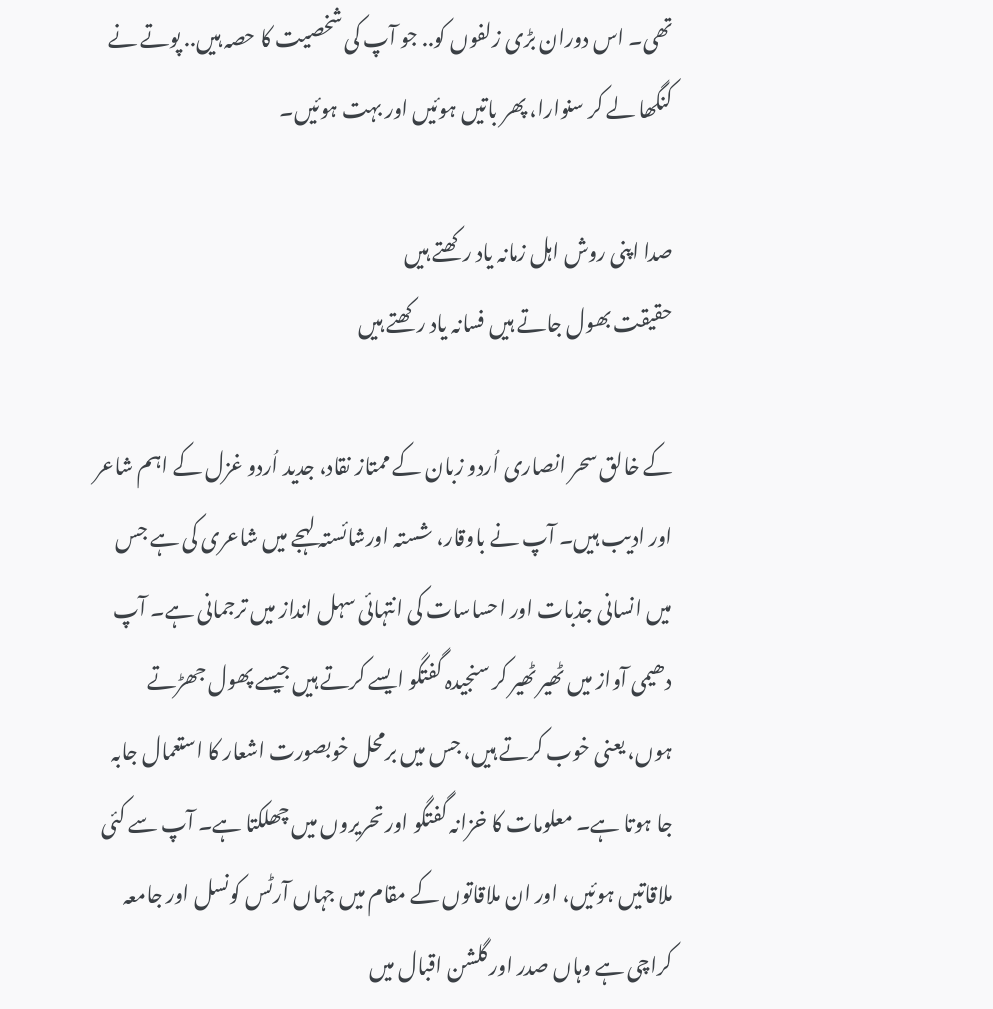تھی۔ اس دوران بڑی زلفوں کو.. جو آپ کی شخصیت کا حصہ ہیں.. پوتے نے کنگھا لے کر سنوارا، پھر باتیں ہوئیں اور بہت ہوئیں۔

صدا اپنی روش اہل زمانہ یاد رکھتے ہیں
حقیقت بھول جاتے ہیں فسانہ یاد رکھتے ہیں

کے خالق سحر انصاری اُردو زبان کے ممتاز نقاد، جدید اُردو غزل کے اہم شاعر اور ادیب ہیں۔ آپ نے باوقار، شستہ اورشائستہ لہجے میں شاعری کی ہے جس میں انسانی جذبات اور احساسات کی انتہائی سہل انداز میں ترجمانی ہے۔ آپ دھیمی آواز میں ٹھیر ٹھیر کر سنجیدہ گفتگو ایسے کرتے ہیں جیسے پھول جھڑتے ہوں، یعنی خوب کرتے ہیں، جس میں برمحل خوبصورت اشعار کا استعمال جابہ جا ہوتا ہے۔ معلومات کا خزانہ گفتگو اور تحریروں میں چھلکتا ہے۔ آپ سے کئی ملاقاتیں ہوئیں، اور ان ملاقاتوں کے مقام میں جہاں آرٹس کونسل اور جامعہ کراچی ہے وہاں صدر اور گلشن اقبال میں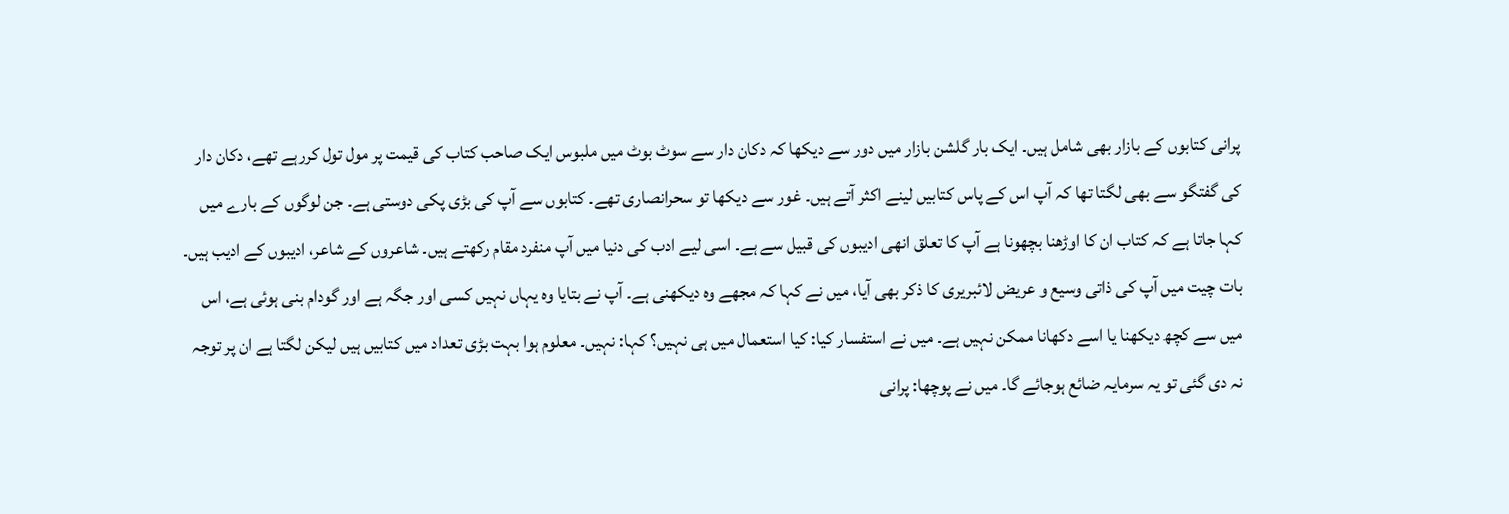پرانی کتابوں کے بازار بھی شامل ہیں۔ ایک بار گلشن بازار میں دور سے دیکھا کہ دکان دار سے سوٹ بوٹ میں ملبوس ایک صاحب کتاب کی قیمت پر مول تول کررہے تھے، دکان دار کی گفتگو سے بھی لگتا تھا کہ آپ اس کے پاس کتابیں لینے اکثر آتے ہیں۔ غور سے دیکھا تو سحرانصاری تھے۔ کتابوں سے آپ کی بڑی پکی دوستی ہے۔ جن لوگوں کے بارے میں کہا جاتا ہے کہ کتاب ان کا اوڑھنا بچھونا ہے آپ کا تعلق انھی ادیبوں کی قبیل سے ہے۔ اسی لیے ادب کی دنیا میں آپ منفرد مقام رکھتے ہیں۔ شاعروں کے شاعر، ادیبوں کے ادیب ہیں۔ بات چیت میں آپ کی ذاتی وسیع و عریض لائبریری کا ذکر بھی آیا، میں نے کہا کہ مجھے وہ دیکھنی ہے۔ آپ نے بتایا وہ یہاں نہیں کسی اور جگہ ہے اور گودام بنی ہوئی ہے، اس میں سے کچھ دیکھنا یا اسے دکھانا ممکن نہیں ہے۔ میں نے استفسار کیا: کیا استعمال میں ہی نہیں؟ کہا: نہیں۔ معلوم ہوا بہت بڑی تعداد میں کتابیں ہیں لیکن لگتا ہے ان پر توجہ نہ دی گئی تو یہ سرمایہ ضائع ہوجائے گا۔ میں نے پوچھا: پرانی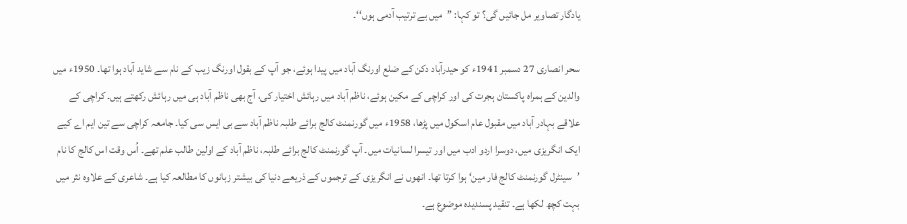یادگار تصاویر مل جائیں گی؟ تو کہا: ’’میں بے ترتیب آدمی ہوں‘‘۔

سحر انصاری 27 دسمبر 1941ء کو حیدرآباد دکن کے ضلع اورنگ آباد میں پیدا ہوئے، جو آپ کے بقول اورنگ زیب کے نام سے شاید آباد ہوا تھا۔ 1950ء میں والدین کے ہمراہ پاکستان ہجرت کی اور کراچی کے مکین ہوئے، ناظم آباد میں رہائش اختیار کی، آج بھی ناظم آباد ہی میں رہائش رکھتے ہیں۔ کراچی کے علاقے بہادر آباد میں مقبول عام اسکول میں پڑھا، 1958ء میں گورنمنٹ کالج برائے طلبہ ناظم آباد سے بی ایس سی کیا۔ جامعہ کراچی سے تین ایم اے کیے ایک انگریزی میں، دوسرا اردو ادب میں اور تیسرا لسانیات میں۔ آپ گورنمنٹ کالج برائے طلبہ، ناظم آباد کے اولین طالب علم تھے۔ اُس وقت اس کالج کا نام ’سینٹرل گورنمنٹ کالج فار مین‘ ہوا کرتا تھا۔ انھوں نے انگریزی کے ترجموں کے ذریعے دنیا کی بیشتر زبانوں کا مطالعہ کیا ہے۔ شاعری کے علاوہ نثر میں بہت کچھ لکھا ہے۔ تنقید پسندیدہ موضوع ہے۔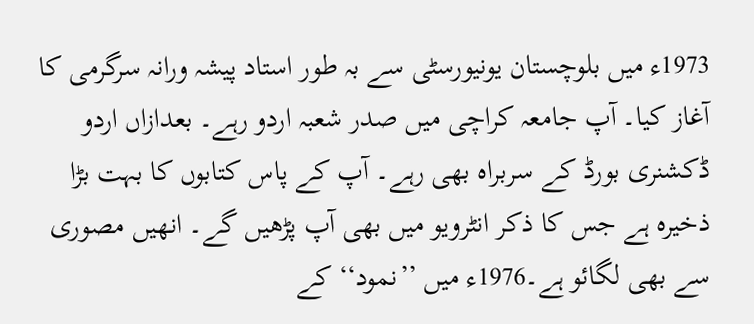1973ء میں بلوچستان یونیورسٹی سے بہ طور استاد پیشہ ورانہ سرگرمی کا آغاز کیا۔ آپ جامعہ کراچی میں صدر شعبہ اردو رہے۔ بعدازاں اردو ڈکشنری بورڈ کے سربراہ بھی رہے۔ آپ کے پاس کتابوں کا بہت بڑا ذخیرہ ہے جس کا ذکر انٹرویو میں بھی آپ پڑھیں گے۔ انھیں مصوری سے بھی لگائو ہے۔1976ء میں ’’نمود‘‘ کے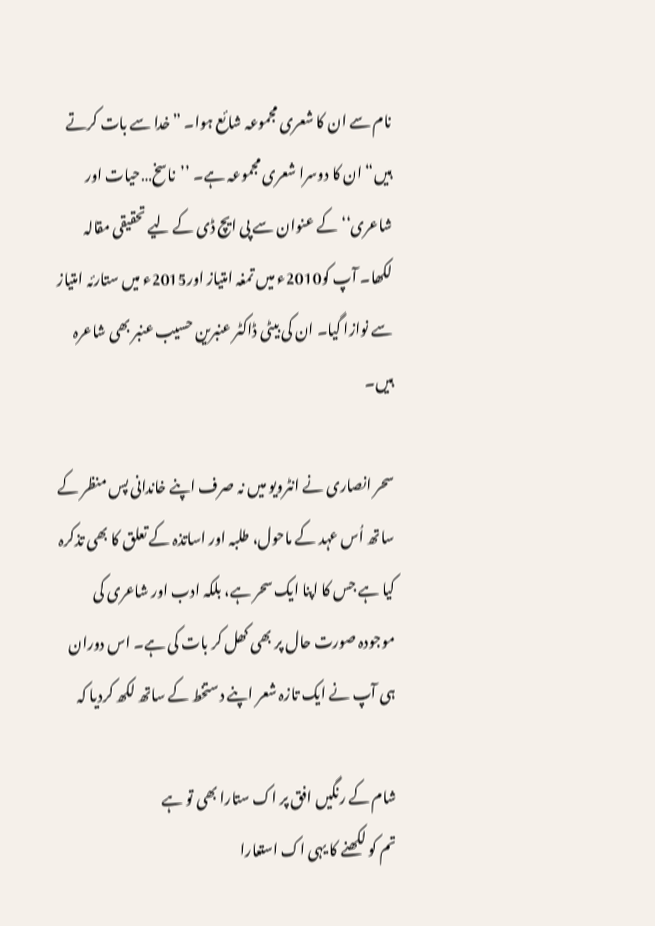نام سے ان کا شعری مجموعہ شائع ہوا۔ ”خدا سے بات کرتے ہیں“ ان کا دوسرا شعری مجموعہ ہے۔ ’’ناسخ…حیات اور شاعری‘‘ کے عنوان سے پی ایچ ڈی کے لیے تحقیقی مقالہ لکھا۔ آپ کو2010ء میں تمغہ امتیاز اور2015ء میں ستارئہ امتیاز سے نوازا گیا۔ ان کی بیٹی ڈاکٹر عنبرین حسیب عنبر بھی شاعرہ ہیں۔

سحر انصاری نے انٹرویو میں نہ صرف اپنے خاندانی پس منظر کے ساتھ اُس عہد کے ماحول، طلبہ اور اساتذہ کے تعلق کا بھی تذکرہ کیا ہے جس کا اپنا ایک سحر ہے، بلکہ ادب اور شاعری کی موجودہ صورت حال پر بھی کھل کر بات کی ہے۔ اس دوران ہی آپ نے ایک تازہ شعر اپنے دستخط کے ساتھ لکھ کردیا کہ

شام کے رنگیں افق پر اک ستارا بھی تو ہے
تم کو لکھنے کا یہی اک استعارا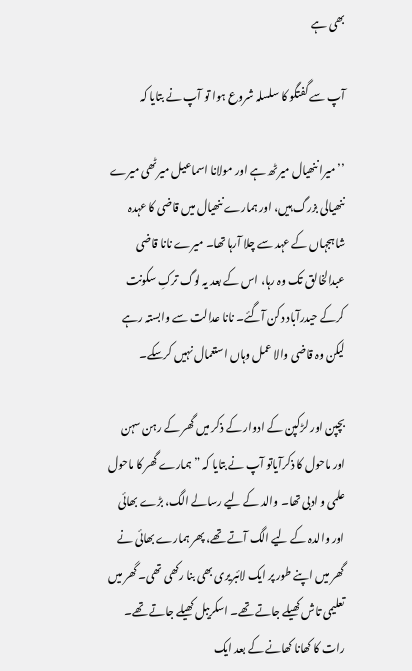بھی ہے

آپ سے گفتگو کا سلسلہ شروع ہوا تو آپ نے بتایا کہ

’’میرا ننھیال میرٹھ ہے اور مولانا اسماعیل میرٹھی میرے ننھیالی بزرگ ہیں، اور ہمارے ننھیال میں قاضی کا عہدہ شاہجہاں کے عہد سے چلا آرہا تھا۔ میرے نانا قاضی عبدالخالق تک وہ رہا، اس کے بعد یہ لوگ ترکِ سکونت کرکے حیدرآباد دکن آگئے۔ نانا عدالت سے وابستہ رہے لیکن وہ قاضی والا عمل وہاں استعمال نہیں کرسکے۔

بچپن اور لڑکپن کے ادوار کے ذکر میں گھر کے رہن سہن اور ماحول کا ذکرآیاتو آپ نے بتایا کہ ”ہمارے گھر کا ماحول علمی و ادبی تھا۔ والد کے لیے رسالے الگ، بڑے بھائی اور والدہ کے لیے الگ آتے تھے، پھر ہمارے بھائی نے گھر میں اپنے طور پر ایک لائبریری بھی بنا رکھی تھی۔ گھر میں تعلیمی تاش کھیلے جاتے تھے۔ اسکریبل کھیلے جاتے تھے۔ رات کا کھانا کھانے کے بعد ایک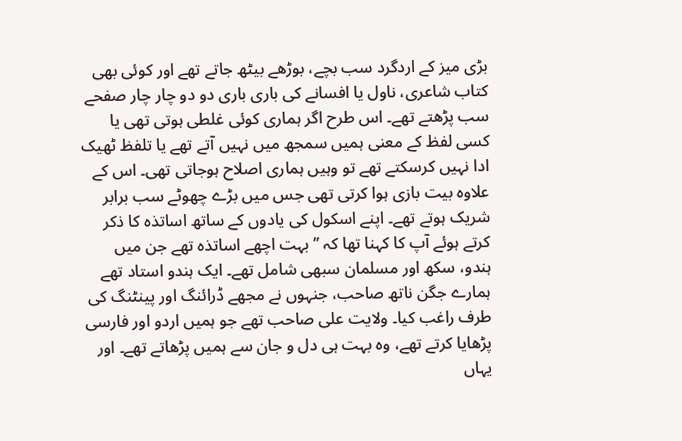بڑی میز کے اردگرد سب بچے، بوڑھے بیٹھ جاتے تھے اور کوئی بھی کتاب شاعری، ناول یا افسانے کی باری باری دو دو چار چار صفحے سب پڑھتے تھے۔ اس طرح اگر ہماری کوئی غلطی ہوتی تھی یا کسی لفظ کے معنی ہمیں سمجھ میں نہیں آتے تھے یا تلفظ ٹھیک ادا نہیں کرسکتے تھے تو وہیں ہماری اصلاح ہوجاتی تھی۔ اس کے علاوہ بیت بازی ہوا کرتی تھی جس میں بڑے چھوٹے سب برابر شریک ہوتے تھے۔ اپنے اسکول کی یادوں کے ساتھ اساتذہ کا ذکر کرتے ہوئے آپ کا کہنا تھا کہ ’’بہت اچھے اساتذہ تھے جن میں ہندو، سکھ اور مسلمان سبھی شامل تھے۔ ایک ہندو استاد تھے ہمارے جگن ناتھ صاحب، جنہوں نے مجھے ڈرائنگ اور پینٹنگ کی طرف راغب کیا۔ ولایت علی صاحب تھے جو ہمیں اردو اور فارسی پڑھایا کرتے تھے، وہ بہت ہی دل و جان سے ہمیں پڑھاتے تھے۔ اور یہاں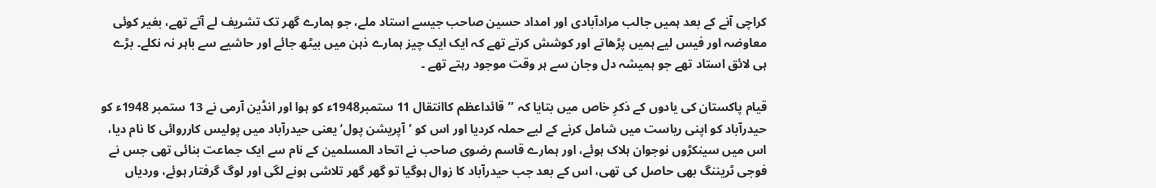کراچی آنے کے بعد ہمیں جالب مرادآبادی اور امداد حسین صاحب جیسے استاد ملے، جو ہمارے گھر تک تشریف لے آتے تھے، بغیر کوئی معاوضہ اور فیس لیے ہمیں پڑھاتے اور کوشش کرتے تھے کہ ایک ایک چیز ہمارے ذہن میں بیٹھ جائے اور حاشیے سے باہر نہ نکلے۔ بڑے ہی لائق استاد تھے جو ہمیشہ دل وجان سے ہر وقت موجود رہتے تھے ۔

قیام پاکستان کی یادوں کے ذکرِ خاص میں بتایا کہ ’’قائداعظم کاانتقال 11 ستمبر1948ء کو ہوا اور انڈین آرمی نے 13 ستمبر 1948ء کو حیدرآباد کو اپنی ریاست میں شامل کرنے کے لیے حملہ کردیا اور اس کو ’آپریشن پول‘ یعنی حیدرآباد میں پولیس کارروائی کا نام دیا، اس میں سینکڑوں نوجوان ہلاک ہوئے، اور ہمارے قاسم رضوی صاحب نے اتحاد المسلمین کے نام سے ایک جماعت بنائی تھی جس نے فوجی ٹریننگ بھی حاصل کی تھی، اس کے بعد جب حیدرآباد کا زوال ہوگیا تو گھر گھر تلاشی ہونے لگی اور لوگ گرفتار ہوئے، وردیاں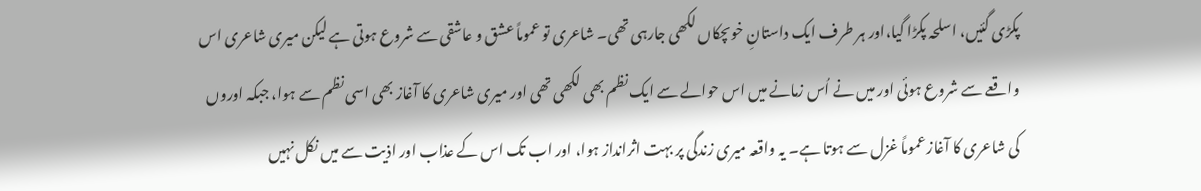پکڑی گئیں، اسلحہ پکڑا گیا،اور ہر طرف ایک داستانِ خوںچکاں لکھی جارہی تھی۔ شاعری تو عموماً عشق و عاشقی سے شروع ہوتی ہے لیکن میری شاعری اس واقعے سے شروع ہوئی اور میں نے اُس زمانے میں اس حوالے سے ایک نظم بھی لکھی تھی اور میری شاعری کا آغاز بھی اسی نظم سے ہوا، جبکہ اوروں کی شاعری کا آغاز عموماً غزل سے ہوتا ہے۔ یہ واقعہ میری زندگی پر بہت اثرانداز ہوا، اور اب تک اس کے عذاب اور اذیت سے میں نکل نہیں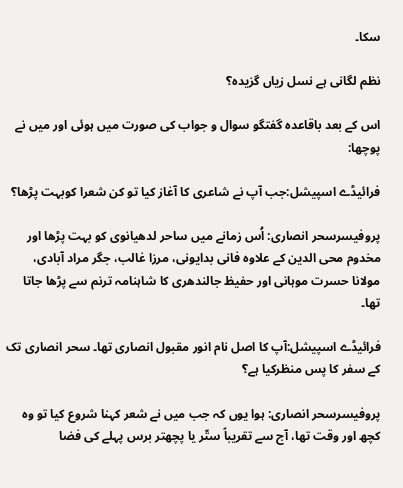سکا۔

نظم لگانی ہے نسل زیاں گزیدہ؟

اس کے بعد باقاعدہ گفتگو سوال و جواب کی صورت میں ہوئی اور میں نے پوچھا:

فرائیڈے اسپیشل:جب آپ نے شاعری کا آغاز کیا تو کن شعرا کوبہت پڑھا؟

پروفیسرسحر انصاری: اُس زمانے میں ساحر لدھیانوی کو بہت پڑھا اور مخدوم محی الدین کے علاوہ فانی بدایونی، مرزا غالب، جگر مراد آبادی، مولانا حسرت موہانی اور حفیظ جالندھری کا شاہنامہ ترنم سے پڑھا جاتا تھا۔

فرائیڈے اسپیشل:آپ کا اصل نام انور مقبول انصاری تھا۔ سحر انصاری تک کے سفر کا پس منظرکیا ہے؟

پروفیسرسحر انصاری: ہوا یوں کہ جب میں نے شعر کہنا شروع کیا تو وہ کچھ اور وقت تھا، آج سے تقریباً ستّر یا پچھتر برس پہلے کی فضا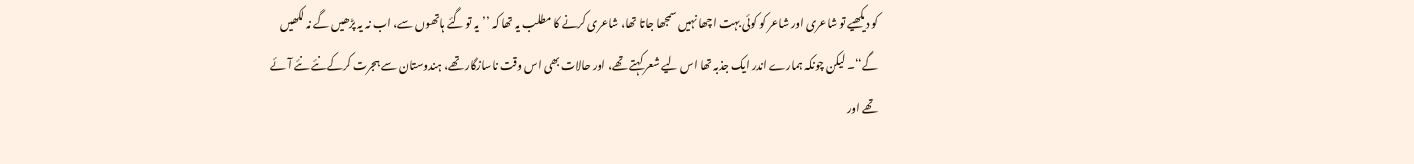کو دیکھیے تو شاعری اور شاعر کو کوئی بہت اچھا نہیں سمجھا جاتا تھا، شاعری کرنے کا مطلب یہ تھا کہ ’’یہ تو گئے ہاتھوں سے، اب نہ یہ پڑھیں گے نہ لکھیں گے‘‘۔ لیکن چونکہ ہمارے اندر ایک جذبہ تھا اس لیے شعر کہتے تھے، اور حالات بھی اس وقت ناسازگار تھے، ہندوستان سے ہجرت کرکےنئے نئے آئے تھے اور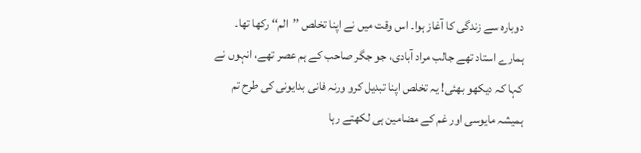دوبارہ سے زندگی کا آغاز ہوا۔ اس وقت میں نے اپنا تخلص ’’الم‘‘ رکھا تھا۔ ہمارے استاد تھے جالب مراد آبادی، جو جگر صاحب کے ہم عصر تھے، انہوں نے کہا کہ دیکھو بھئی! یہ تخلص اپنا تبدیل کرو ورنہ فانی بدایونی کی طرح تم ہمیشہ مایوسی اور غم کے مضامین ہی لکھتے رہا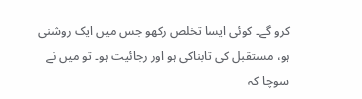کرو گے۔ کوئی ایسا تخلص رکھو جس میں ایک روشنی ہو، مستقبل کی تابناکی ہو اور رجائیت ہو۔ تو میں نے سوچا کہ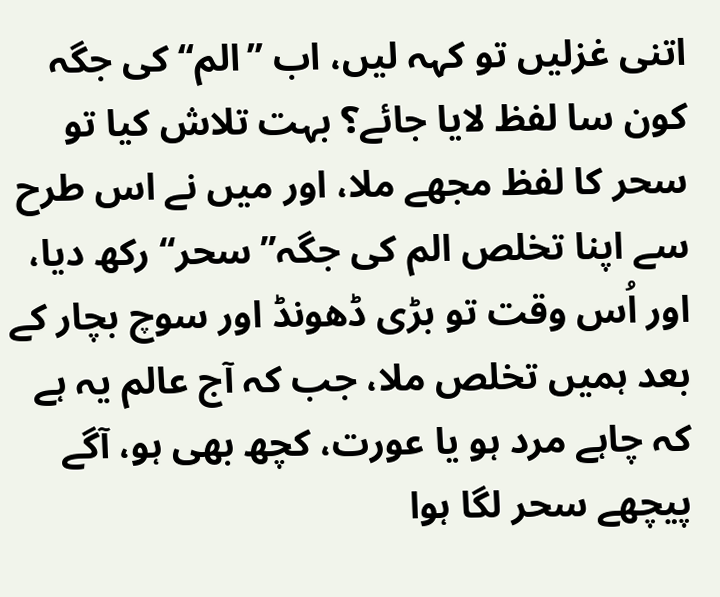اتنی غزلیں تو کہہ لیں، اب ’’الم‘‘ کی جگہ کون سا لفظ لایا جائے؟ بہت تلاش کیا تو سحر کا لفظ مجھے ملا، اور میں نے اس طرح سے اپنا تخلص الم کی جگہ’’سحر‘‘ رکھ دیا، اور اُس وقت تو بڑی ڈھونڈ اور سوچ بچار کے بعد ہمیں تخلص ملا، جب کہ آج عالم یہ ہے کہ چاہے مرد ہو یا عورت، کچھ بھی ہو، آگے پیچھے سحر لگا ہوا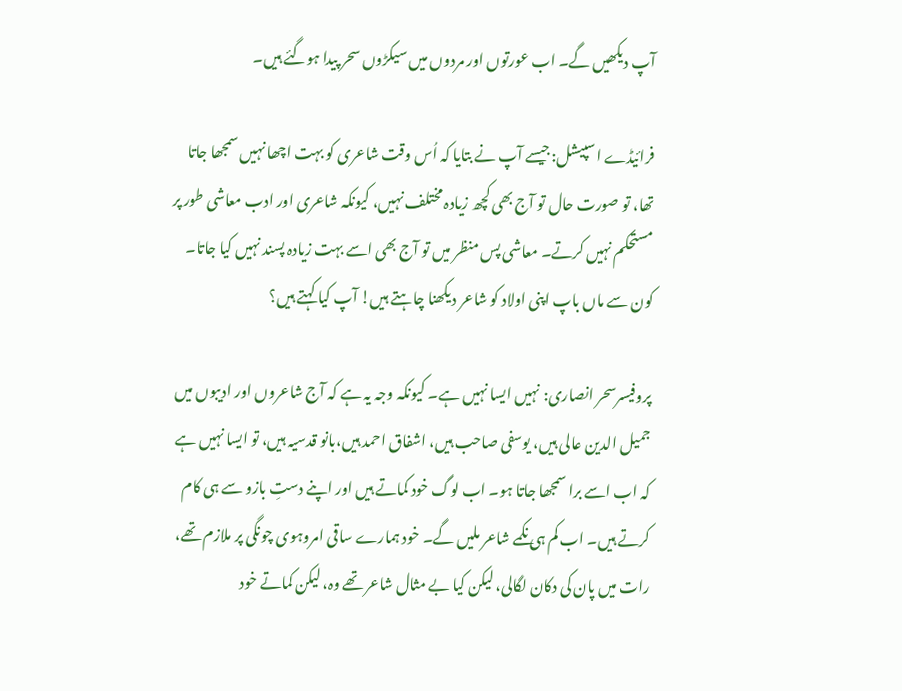آپ دیکھیں گے۔ اب عورتوں اور مردوں میں سیکڑوں سحر پیدا ہوگئے ہیں۔

فرائیڈے اسپیشل:جیسے آپ نے بتایا کہ اُس وقت شاعری کو بہت اچھا نہیں سمجھا جاتا تھا، تو صورت حال تو آج بھی کچھ زیادہ مختلف نہیں، کیونکہ شاعری اور ادب معاشی طور پر مستحکم نہیں کرتے۔ معاشی پس منظر میں تو آج بھی اسے بہت زیادہ پسند نہیں کیا جاتا۔ کون سے ماں باپ اپنی اولاد کو شاعر دیکھنا چاہتے ہیں! آپ کیا کہتے ہیں؟

پروفیسرسحر انصاری: نہیں ایسا نہیں ہے۔ کیونکہ وجہ یہ ہے کہ آج شاعروں اور ادیبوں میں جمیل الدین عالی ہیں، یوسفی صاحب ہیں، اشفاق احمد ہیں،بانو قدسیہ ہیں، تو ایسا نہیں ہے کہ اب اسے برا سمجھا جاتا ہو۔ اب لوگ خود کماتے ہیں اور اپنے دستِ بازو سے ہی کام کرتے ہیں۔ اب کم ہی نکمے شاعر ملیں گے۔ خود ہمارے ساقی امروہوی چونگی پر ملازم تھے، رات میں پان کی دکان لگالی، لیکن کیا بے مثال شاعر تھے وہ، لیکن کماتے خود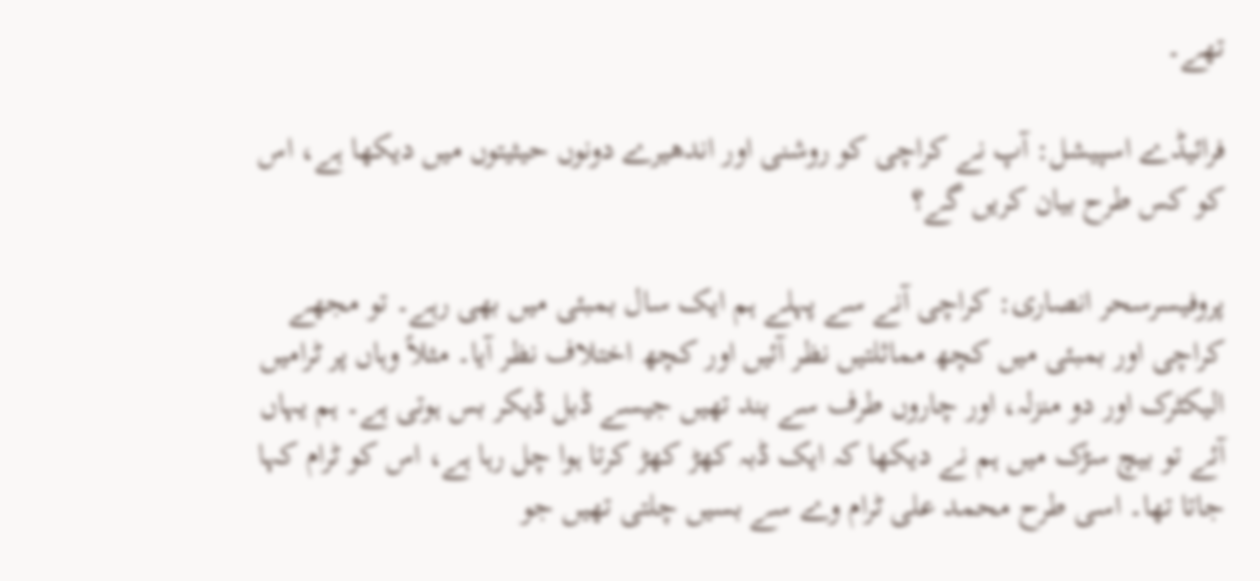تھے۔

فرائیڈے اسپیشل: آپ نے کراچی کو روشنی اور اندھیرے دونوں حیثیتوں میں دیکھا ہے، اس کو کس طرح بیان کریں گے؟

پروفیسرسحر انصاری: کراچی آنے سے پہلے ہم ایک سال بمبئی میں بھی رہے۔ تو مجھے کراچی اور بمبئی میں کچھ مماثلتیں نظر آئیں اور کچھ اختلاف نظر آیا۔ مثلاً وہاں پر ٹرامیں الیکٹرک اور دو منزلہ، اور چاروں طرف سے بند تھیں جیسے ڈبل ڈیکر بس ہوتی ہے۔ ہم یہاں آئے تو بیچ سڑک میں ہم نے دیکھا کہ ایک ڈبہ کھڑ کھڑ کرتا ہوا چل رہا ہے، اس کو ٹرام کہا جاتا تھا۔ اسی طرح محمد علی ٹرام وے سے بسیں چلتی تھیں جو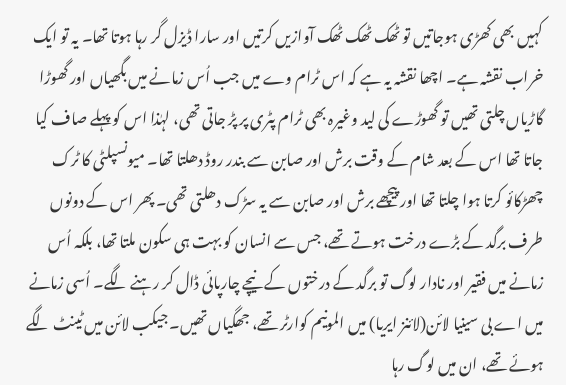کہیں بھی کھڑی ہوجاتیں تو ٹھک ٹھک ٹھک آوازیں کرتیں اور سارا ڈیزل گر رہا ہوتا تھا۔ یہ تو ایک خراب نقشہ ہے۔ اچھا نقشہ یہ ہے کہ اس ٹرام وے میں جب اُس زمانے میں بگھیاں اور گھوڑا گاڑیاں چلتی تھیں تو گھوڑے کی لید وغیرہ بھی ٹرام پٹری پر پڑ جاتی تھی، لہٰذا اس کو پہلے صاف کیا جاتا تھا اس کے بعد شام کے وقت برش اور صابن سے بندر روڈ دھلتا تھا۔ میونسپلٹی کا ٹرک چھڑکائو کرتا ہوا چلتا تھا اور پیچھے برش اور صابن سے یہ سڑک دھلتی تھی۔ پھر اس کے دونوں طرف برگد کے بڑے درخت ہوتے تھے، جس سے انسان کو بہت ہی سکون ملتا تھا، بلکہ اُس زمانے میں فقیر اور نادار لوگ تو برگد کے درختوں کے نیچے چارپائی ڈال کر رہنے لگے۔ اُسی زمانے میں اے بی سینیا لائن(لائنز ایریا) میں المونیم کوارٹر تھے، جھگیاں تھیں۔ جیکب لائن میں ٹینٹ لگے ہوئے تھے، ان میں لوگ رہا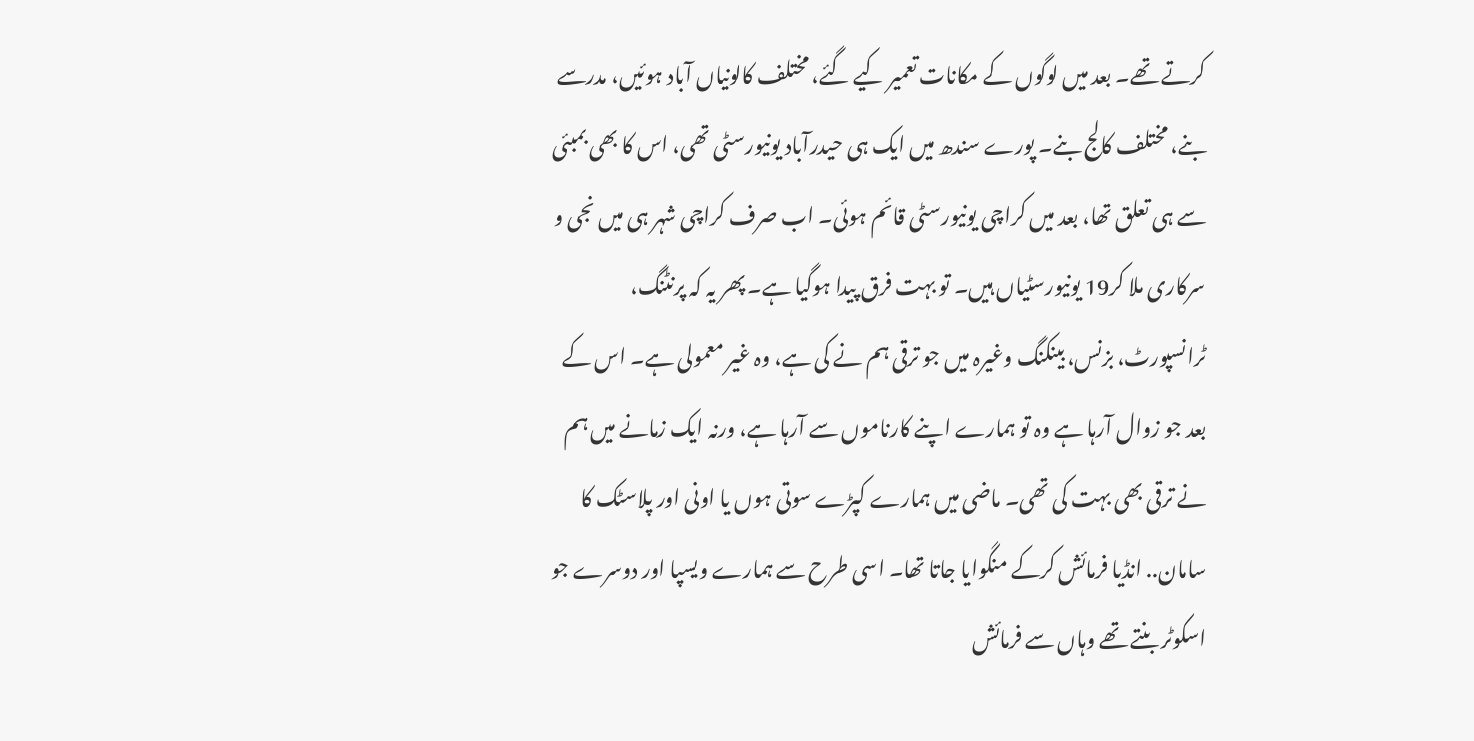کرتے تھے۔ بعد میں لوگوں کے مکانات تعمیر کیے گئے، مختلف کالونیاں آباد ہوئیں، مدرسے بنے، مختلف کالج بنے۔ پورے سندھ میں ایک ہی حیدرآباد یونیورسٹی تھی، اس کا بھی بمبئی سے ہی تعلق تھا، بعد میں کراچی یونیورسٹی قائم ہوئی۔ اب صرف کراچی شہر ہی میں نجی و سرکاری ملا کر19 یونیورسٹیاں ہیں۔ تو بہت فرق پیدا ہوگیا ہے۔ پھر یہ کہ پرنٹنگ، ٹرانسپورٹ، بزنس، بینکنگ وغیرہ میں جو ترقی ہم نے کی ہے، وہ غیر معمولی ہے۔ اس کے بعد جو زوال آرہا ہے وہ تو ہمارے اپنے کارناموں سے آرہا ہے، ورنہ ایک زمانے میں ہم نے ترقی بھی بہت کی تھی۔ ماضی میں ہمارے کپڑے سوتی ہوں یا اونی اور پلاسٹک کا سامان.. انڈیا فرمائش کرکے منگوایا جاتا تھا۔ اسی طرح سے ہمارے ویسپا اور دوسرے جو اسکوٹر بنتے تھے وہاں سے فرمائش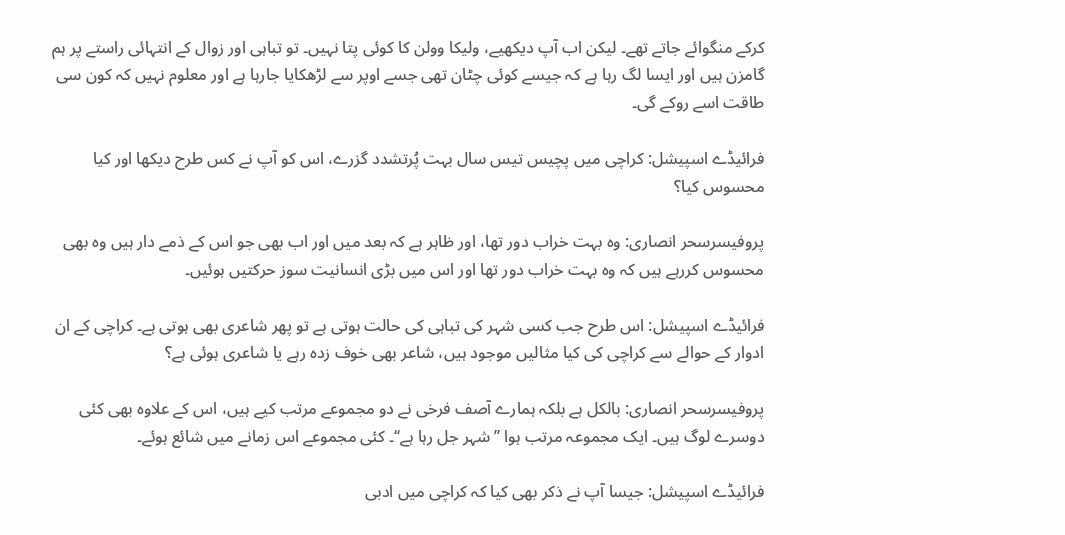کرکے منگوائے جاتے تھے۔ لیکن اب آپ دیکھیے، ولیکا وولن کا کوئی پتا نہیں۔ تو تباہی اور زوال کے انتہائی راستے پر ہم گامزن ہیں اور ایسا لگ رہا ہے کہ جیسے کوئی چٹان تھی جسے اوپر سے لڑھکایا جارہا ہے اور معلوم نہیں کہ کون سی طاقت اسے روکے گی۔

فرائیڈے اسپیشل: کراچی میں پچیس تیس سال بہت پُرتشدد گزرے، اس کو آپ نے کس طرح دیکھا اور کیا محسوس کیا؟

پروفیسرسحر انصاری: وہ بہت خراب دور تھا، اور ظاہر ہے کہ بعد میں اور اب بھی جو اس کے ذمے دار ہیں وہ بھی محسوس کررہے ہیں کہ وہ بہت خراب دور تھا اور اس میں بڑی انسانیت سوز حرکتیں ہوئیں۔

فرائیڈے اسپیشل: اس طرح جب کسی شہر کی تباہی کی حالت ہوتی ہے تو پھر شاعری بھی ہوتی ہے۔ کراچی کے ان ادوار کے حوالے سے کراچی کی کیا مثالیں موجود ہیں، شاعر بھی خوف زدہ رہے یا شاعری ہوئی ہے؟

پروفیسرسحر انصاری: بالکل ہے بلکہ ہمارے آصف فرخی نے دو مجموعے مرتب کیے ہیں، اس کے علاوہ بھی کئی دوسرے لوگ ہیں۔ ایک مجموعہ مرتب ہوا ’’شہر جل رہا ہے‘‘۔ کئی مجموعے اس زمانے میں شائع ہوئے۔

فرائیڈے اسپیشل: جیسا آپ نے ذکر بھی کیا کہ کراچی میں ادبی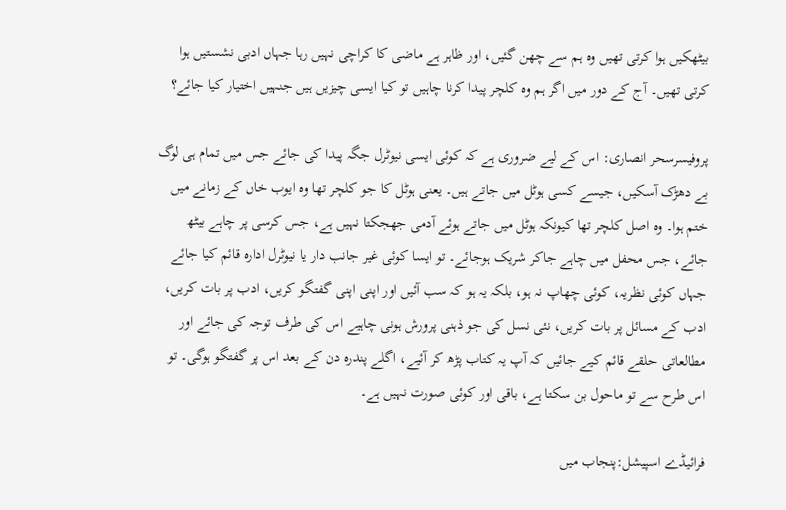بیٹھکیں ہوا کرتی تھیں وہ ہم سے چھن گئیں، اور ظاہر ہے ماضی کا کراچی نہیں رہا جہاں ادبی نشستیں ہوا کرتی تھیں۔ آج کے دور میں اگر ہم وہ کلچر پیدا کرنا چاہیں تو کیا ایسی چیزیں ہیں جنہیں اختیار کیا جائے؟

پروفیسرسحر انصاری: اس کے لیے ضروری ہے کہ کوئی ایسی نیوٹرل جگہ پیدا کی جائے جس میں تمام ہی لوگ بے دھڑک آسکیں، جیسے کسی ہوٹل میں جاتے ہیں۔ یعنی ہوٹل کا جو کلچر تھا وہ ایوب خاں کے زمانے میں ختم ہوا۔ وہ اصل کلچر تھا کیونکہ ہوٹل میں جاتے ہوئے آدمی جھجکتا نہیں ہے، جس کرسی پر چاہے بیٹھ جائے، جس محفل میں چاہے جاکر شریک ہوجائے۔ تو ایسا کوئی غیر جانب دار یا نیوٹرل ادارہ قائم کیا جائے جہاں کوئی نظریہ، کوئی چھاپ نہ ہو، بلکہ یہ ہو کہ سب آئیں اور اپنی اپنی گفتگو کریں، ادب پر بات کریں، ادب کے مسائل پر بات کریں، نئی نسل کی جو ذہنی پرورش ہونی چاہیے اس کی طرف توجہ کی جائے اور مطالعاتی حلقے قائم کیے جائیں کہ آپ یہ کتاب پڑھ کر آئیے، اگلے پندرہ دن کے بعد اس پر گفتگو ہوگی۔ تو اس طرح سے تو ماحول بن سکتا ہے، باقی اور کوئی صورت نہیں ہے۔

فرائیڈے اسپیشل:پنجاب میں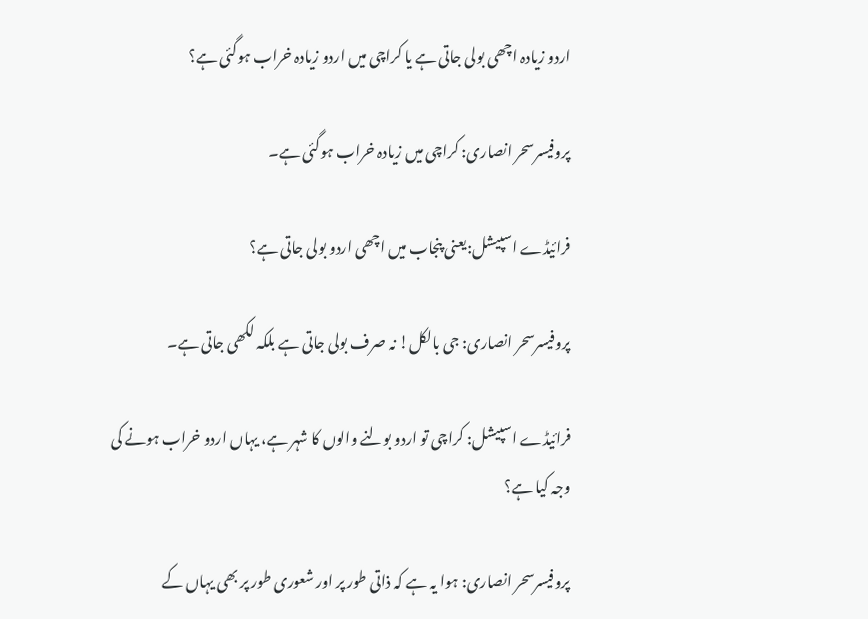اردو زیادہ اچھی بولی جاتی ہے یا کراچی میں اردو زیادہ خراب ہوگئی ہے؟

پروفیسرسحر انصاری: کراچی میں زیادہ خراب ہوگئی ہے۔

فرائیڈے اسپیشل:یعنی پنجاب میں اچھی اردو بولی جاتی ہے؟

پروفیسرسحر انصاری: جی بالکل! نہ صرف بولی جاتی ہے بلکہ لکھی جاتی ہے۔

فرائیڈے اسپیشل: کراچی تو اردو بولنے والوں کا شہر ہے، یہاں اردو خراب ہونے کی وجہ کیا ہے؟

پروفیسرسحر انصاری: ہوا یہ ہے کہ ذاتی طور پر اور شعوری طور پر بھی یہاں کے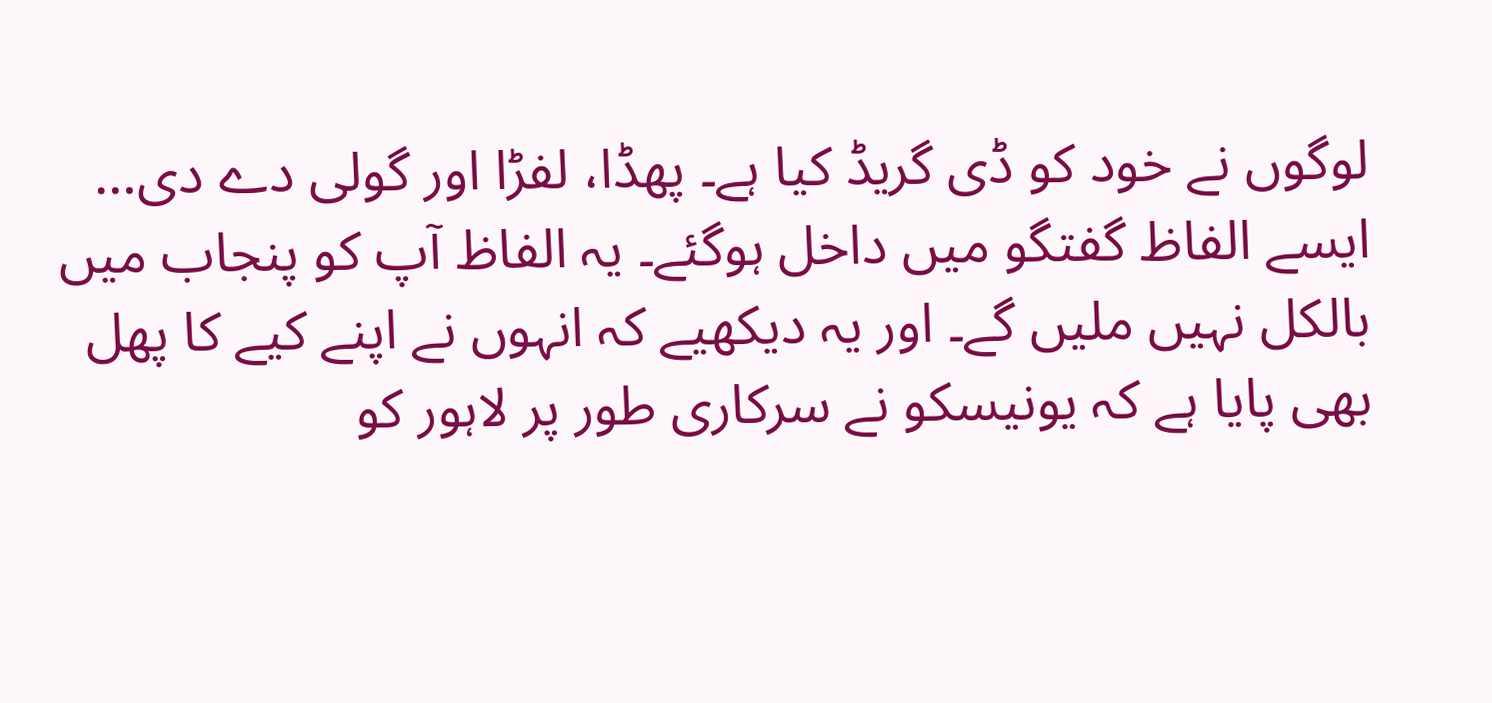لوگوں نے خود کو ڈی گریڈ کیا ہے۔ پھڈا، لفڑا اور گولی دے دی… ایسے الفاظ گفتگو میں داخل ہوگئے۔ یہ الفاظ آپ کو پنجاب میں بالکل نہیں ملیں گے۔ اور یہ دیکھیے کہ انہوں نے اپنے کیے کا پھل بھی پایا ہے کہ یونیسکو نے سرکاری طور پر لاہور کو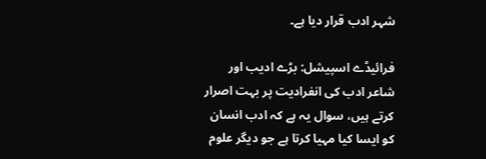شہر ادب قرار دیا ہے۔

فرائیڈے اسپیشل: بڑے ادیب اور شاعر ادب کی انفرادیت پر بہت اصرار کرتے ہیں، سوال یہ ہے کہ ادب انسان کو ایسا کیا مہیا کرتا ہے جو دیگر علوم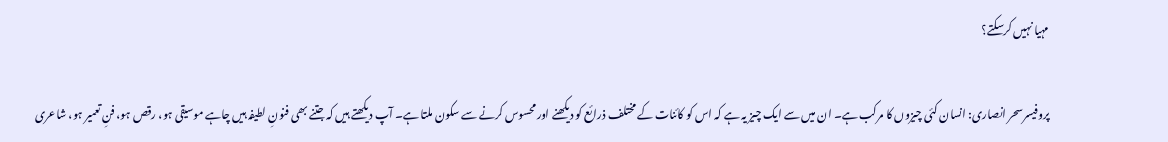مہیا نہیں کرسکتے؟

پروفیسرسحر انصاری: انسان کئی چیزوں کا مرکب ہے۔ ان میں سے ایک چیز یہ ہے کہ اس کو کائنات کے مختلف ذرائع کو دیکھنے اور محسوس کرنے سے سکون ملتا ہے۔ آپ دیکھتے ہیں کہ جتنے بھی فنونِ لطیفہ ہیں چاہے موسیقی ہو، رقص ہو، فنِ تعمیر ہو، شاعری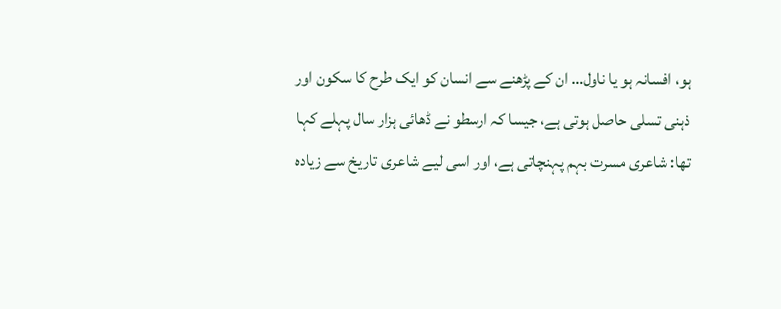ہو، افسانہ ہو یا ناول… ان کے پڑھنے سے انسان کو ایک طرح کا سکون اور ذہنی تسلی حاصل ہوتی ہے، جیسا کہ ارسطو نے ڈھائی ہزار سال پہلے کہا تھا: شاعری مسرت بہم پہنچاتی ہے، اور اسی لیے شاعری تاریخ سے زیادہ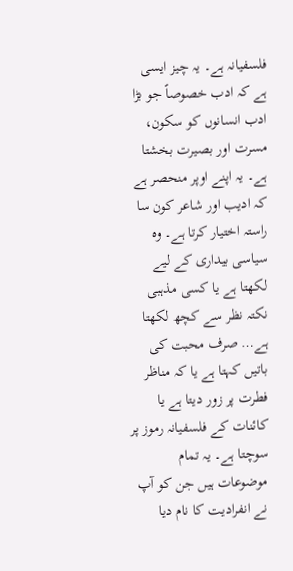فلسفیانہ ہے۔ یہ چیز ایسی ہے کہ ادب خصوصاً جو بڑا ادب انسانوں کو سکون، مسرت اور بصیرت بخشتا ہے۔ یہ اپنے اوپر منحصر ہے کہ ادیب اور شاعر کون سا راستہ اختیار کرتا ہے۔ وہ سیاسی بیداری کے لیے لکھتا ہے یا کسی مذہبی نکتہ نظر سے کچھ لکھتا ہے… صرف محبت کی باتیں کہتا ہے یا کہ مناظر فطرت پر زور دیتا ہے یا کائنات کے فلسفیانہ رموز پر سوچتا ہے۔ یہ تمام موضوعات ہیں جن کو آپ نے انفرادیت کا نام دیا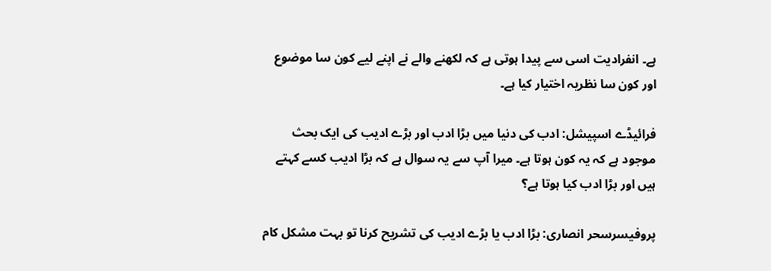ہے۔ انفرادیت اسی سے پیدا ہوتی ہے کہ لکھنے والے نے اپنے لیے کون سا موضوع اور کون سا نظریہ اختیار کیا ہے۔

فرائیڈے اسپیشل: ادب کی دنیا میں بڑا ادب اور بڑے ادیب کی ایک بحث موجود ہے کہ یہ کون ہوتا ہے۔ میرا آپ سے یہ سوال ہے کہ بڑا ادیب کسے کہتے ہیں اور بڑا ادب کیا ہوتا ہے؟

پروفیسرسحر انصاری: بڑا ادب یا بڑے ادیب کی تشریح کرنا تو بہت مشکل کام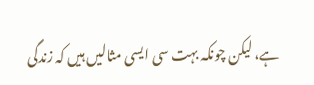ہے، لیکن چونکہ بہت سی ایسی مثالیں ہیں کہ زندگی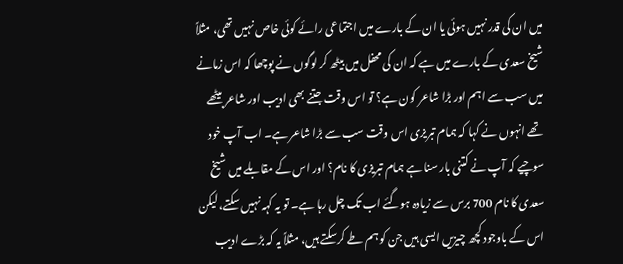میں ان کی قدر نہیں ہوئی یا ان کے بارے میں اجتماعی رائے کوئی خاص نہیں تھی، مثلاً شیخ سعدی کے بارے میں ہے کہ ان کی محفل میں بیٹھ کر لوگوں نے پوچھا کہ اس زمانے میں سب سے اہم اور بڑا شاعر کون ہے؟ تو اس وقت جتنے بھی ادیب اور شاعر بیٹھے تھے انہوں نے کہا کہ ہمام تبریزی اس وقت سب سے بڑا شاعر ہے۔ اب آپ خود سوچیے کہ آپ نے کتنی بار سنا ہے ہمام تبریزی کا نام؟ اور اس کے مقابلے میں شیخ سعدی کا نام 700 برس سے زیادہ ہوگئے اب تک چل رہا ہے۔ تو یہ کہہ نہیں سکتے، لیکن اس کے باوجود کچھ چیزیں ایسی ہیں جن کو ہم طے کرسکتے ہیں، مثلاً یہ کہ بڑے ادیب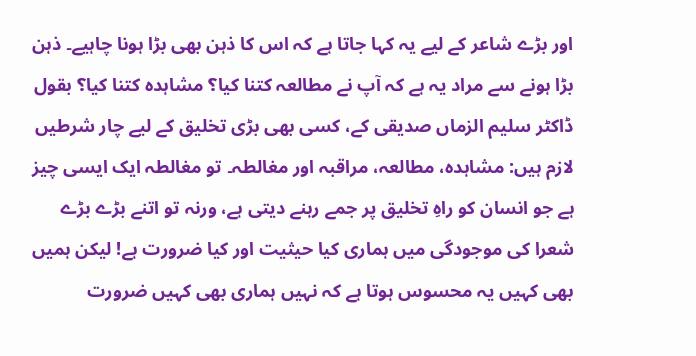اور بڑے شاعر کے لیے یہ کہا جاتا ہے کہ اس کا ذہن بھی بڑا ہونا چاہیے۔ ذہن بڑا ہونے سے مراد یہ ہے کہ آپ نے مطالعہ کتنا کیا؟ مشاہدہ کتنا کیا؟ بقول ڈاکٹر سلیم الزماں صدیقی کے، کسی بھی بڑی تخلیق کے لیے چار شرطیں لازم ہیں: مشاہدہ، مطالعہ، مراقبہ اور مغالطہ۔ تو مغالطہ ایک ایسی چیز ہے جو انسان کو راہِ تخلیق پر جمے رہنے دیتی ہے، ورنہ تو اتنے بڑے بڑے شعرا کی موجودگی میں ہماری کیا حیثیت اور کیا ضرورت ہے! لیکن ہمیں بھی کہیں یہ محسوس ہوتا ہے کہ نہیں ہماری بھی کہیں ضرورت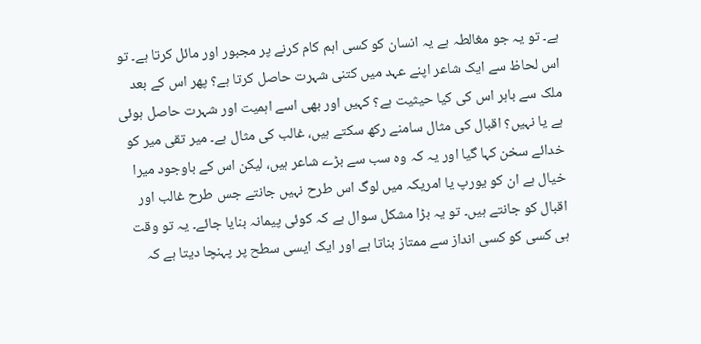ہے۔ تو یہ جو مغالطہ ہے یہ انسان کو کسی اہم کام کرنے پر مجبور اور مائل کرتا ہے۔ تو اس لحاظ سے ایک شاعر اپنے عہد میں کتنی شہرت حاصل کرتا ہے؟ پھر اس کے بعد ملک سے باہر اس کی کیا حیثیت ہے؟ کہیں اور بھی اسے اہمیت اور شہرت حاصل ہوئی ہے یا نہیں؟ اقبال کی مثال سامنے رکھ سکتے ہیں، غالب کی مثال ہے۔ میر تقی میر کو خدائے سخن کہا گیا اور یہ کہ وہ سب سے بڑے شاعر ہیں، لیکن اس کے باوجود میرا خیال ہے ان کو یورپ یا امریکہ میں لوگ اس طرح نہیں جانتے جس طرح غالب اور اقبال کو جانتے ہیں۔ تو یہ بڑا مشکل سوال ہے کہ کوئی پیمانہ بنایا جائے۔ یہ تو وقت ہی کسی کو کسی انداز سے ممتاز بناتا ہے اور ایک ایسی سطح پر پہنچا دیتا ہے کہ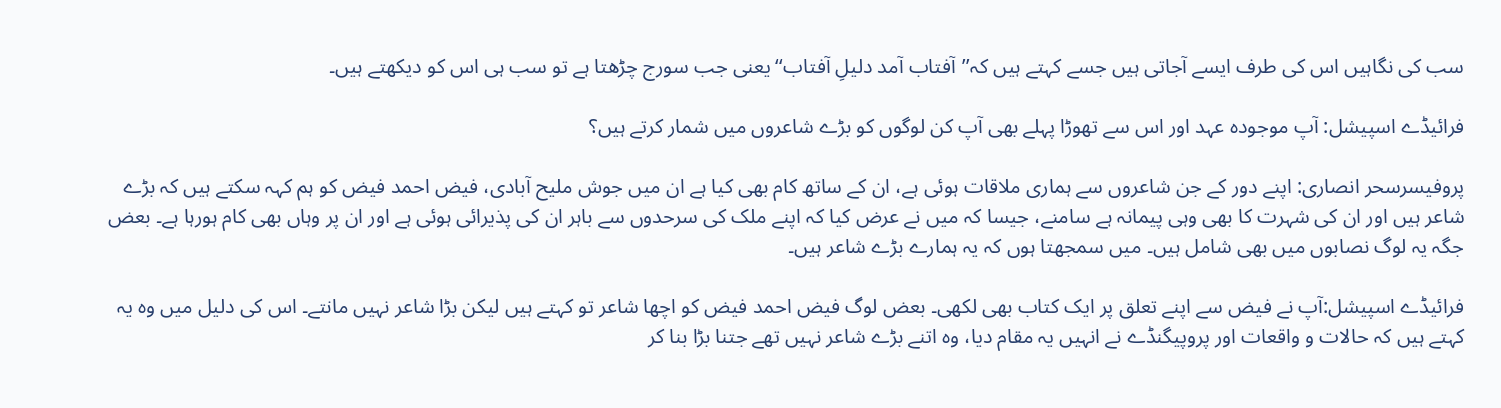سب کی نگاہیں اس کی طرف ایسے آجاتی ہیں جسے کہتے ہیں کہ’’آفتاب آمد دلیلِ آفتاب‘‘یعنی جب سورج چڑھتا ہے تو سب ہی اس کو دیکھتے ہیں۔

فرائیڈے اسپیشل: آپ موجودہ عہد اور اس سے تھوڑا پہلے بھی آپ کن لوگوں کو بڑے شاعروں میں شمار کرتے ہیں؟

پروفیسرسحر انصاری: اپنے دور کے جن شاعروں سے ہماری ملاقات ہوئی ہے، ان کے ساتھ کام بھی کیا ہے ان میں جوش ملیح آبادی، فیض احمد فیض کو ہم کہہ سکتے ہیں کہ بڑے شاعر ہیں اور ان کی شہرت کا بھی وہی پیمانہ ہے سامنے، جیسا کہ میں نے عرض کیا کہ اپنے ملک کی سرحدوں سے باہر ان کی پذیرائی ہوئی ہے اور ان پر وہاں بھی کام ہورہا ہے۔ بعض جگہ یہ لوگ نصابوں میں بھی شامل ہیں۔ میں سمجھتا ہوں کہ یہ ہمارے بڑے شاعر ہیں۔

فرائیڈے اسپیشل:آپ نے فیض سے اپنے تعلق پر ایک کتاب بھی لکھی۔ بعض لوگ فیض احمد فیض کو اچھا شاعر تو کہتے ہیں لیکن بڑا شاعر نہیں مانتے۔ اس کی دلیل میں وہ یہ کہتے ہیں کہ حالات و واقعات اور پروپیگنڈے نے انہیں یہ مقام دیا، وہ اتنے بڑے شاعر نہیں تھے جتنا بڑا بنا کر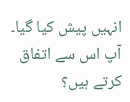انہیں پیش کیا گیا۔ آپ اس سے اتفاق کرتے ہیں؟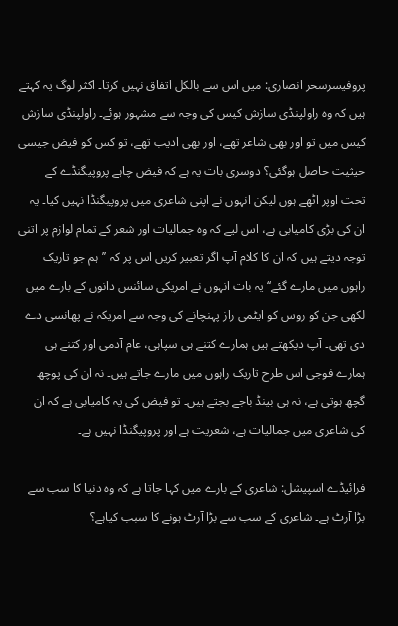پروفیسرسحر انصاری: میں اس سے بالکل اتفاق نہیں کرتا۔ اکثر لوگ یہ کہتے ہیں کہ وہ راولپنڈی سازش کیس کی وجہ سے مشہور ہوئے۔ راولپنڈی سازش کیس میں تو اور بھی شاعر تھے، اور بھی ادیب تھے، تو کس کو فیض جیسی حیثیت حاصل ہوگئی؟ دوسری بات یہ ہے کہ فیض چاہے پروپیگنڈے کے تحت اوپر اٹھے ہوں لیکن انہوں نے اپنی شاعری میں پروپیگنڈا نہیں کیا۔ یہ ان کی بڑی کامیابی ہے، اس لیے کہ وہ جمالیات اور شعر کے تمام لوازم پر اتنی توجہ دیتے ہیں کہ ان کا کلام آپ اگر تعبیر کریں اس پر کہ ’’ہم جو تاریک راہوں میں مارے گئے‘‘ یہ بات انہوں نے امریکی سائنس دانوں کے بارے میں لکھی جن کو روس کو ایٹمی راز پہنچانے کی وجہ سے امریکہ نے پھانسی دے دی تھی۔ آپ دیکھتے ہیں ہمارے کتنے ہی سپاہی، عام آدمی اور کتنے ہی ہمارے فوجی اس طرح تاریک راہوں میں مارے جاتے ہیں۔ نہ ان کی پوچھ گچھ ہوتی ہے، نہ ہی بینڈ باجے بجتے ہیں۔ تو فیض کی یہ کامیابی ہے کہ ان کی شاعری میں جمالیات ہے، شعریت ہے اور پروپیگنڈا نہیں ہے۔

فرائیڈے اسپیشل: شاعری کے بارے میں کہا جاتا ہے کہ وہ دنیا کا سب سے بڑا آرٹ ہے۔ شاعری کے سب سے بڑا آرٹ ہونے کا سبب کیاہے؟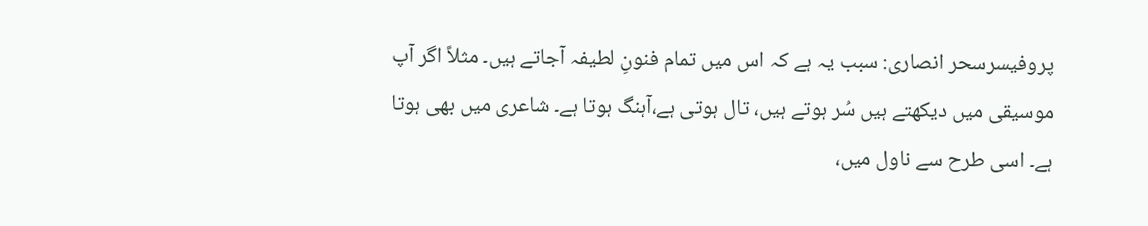پروفیسرسحر انصاری: سبب یہ ہے کہ اس میں تمام فنونِ لطیفہ آجاتے ہیں۔ مثلاً اگر آپ موسیقی میں دیکھتے ہیں سُر ہوتے ہیں، تال ہوتی ہے،آہنگ ہوتا ہے۔ شاعری میں بھی ہوتا ہے۔ اسی طرح سے ناول میں،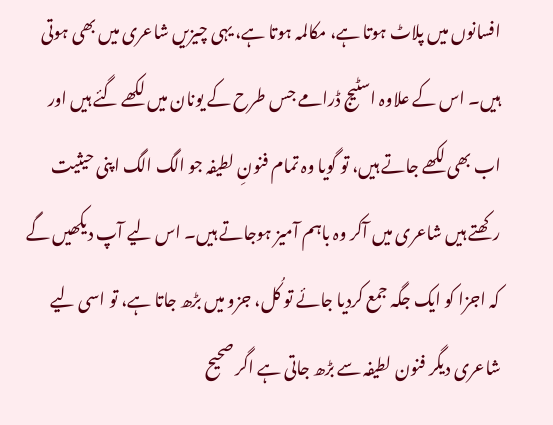افسانوں میں پلاٹ ہوتا ہے، مکالمہ ہوتا ہے، یہی چیزیں شاعری میں بھی ہوتی ہیں۔ اس کے علاوہ اسٹیج ڈرامے جس طرح کے یونان میں لکھے گئے ہیں اور اب بھی لکھے جاتے ہیں، تو گویا وہ تمام فنونِ لطیفہ جو الگ الگ اپنی حیثیت رکھتے ہیں شاعری میں آکر وہ باہم آمیز ہوجاتے ہیں۔ اس لیے آپ دیکھیں گے کہ اجزا کو ایک جگہ جمع کردیا جائے تو کُل، جزو میں بڑھ جاتا ہے، تو اسی لیے شاعری دیگر فنون لطیفہ سے بڑھ جاتی ہے اگر صحیح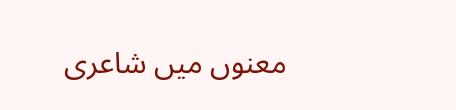معنوں میں شاعری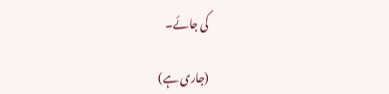کی جائے۔

(جاری ہے)